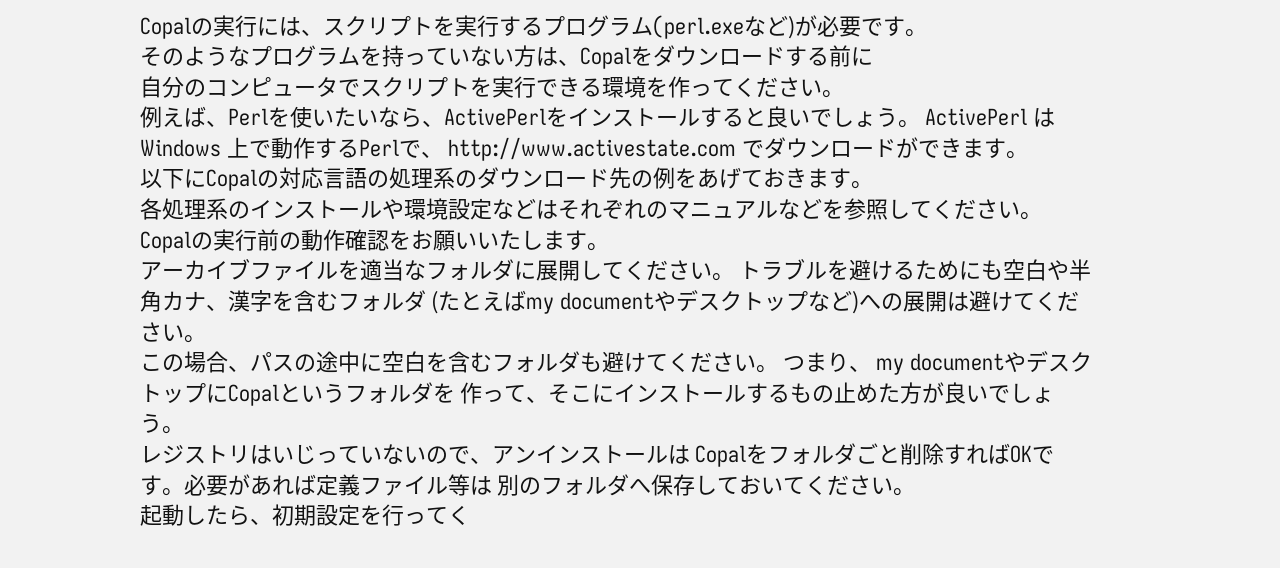Copalの実行には、スクリプトを実行するプログラム(perl.exeなど)が必要です。
そのようなプログラムを持っていない方は、Copalをダウンロードする前に
自分のコンピュータでスクリプトを実行できる環境を作ってください。
例えば、Perlを使いたいなら、ActivePerlをインストールすると良いでしょう。 ActivePerl は Windows 上で動作するPerlで、 http://www.activestate.com でダウンロードができます。
以下にCopalの対応言語の処理系のダウンロード先の例をあげておきます。
各処理系のインストールや環境設定などはそれぞれのマニュアルなどを参照してください。 Copalの実行前の動作確認をお願いいたします。
アーカイブファイルを適当なフォルダに展開してください。 トラブルを避けるためにも空白や半角カナ、漢字を含むフォルダ (たとえばmy documentやデスクトップなど)への展開は避けてください。
この場合、パスの途中に空白を含むフォルダも避けてください。 つまり、 my documentやデスクトップにCopalというフォルダを 作って、そこにインストールするもの止めた方が良いでしょう。
レジストリはいじっていないので、アンインストールは Copalをフォルダごと削除すればOKです。必要があれば定義ファイル等は 別のフォルダへ保存しておいてください。
起動したら、初期設定を行ってく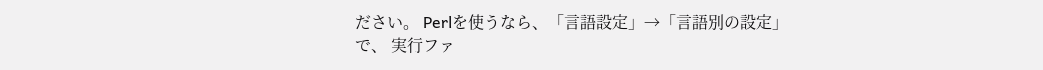ださい。 Perlを使うなら、「言語設定」→「言語別の設定」で、 実行ファ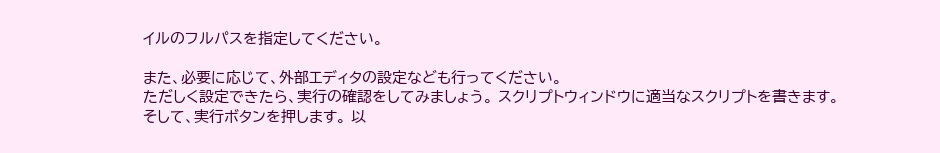イルのフルパスを指定してください。

また、必要に応じて、外部エディタの設定なども行ってください。
ただしく設定できたら、実行の確認をしてみましょう。 スクリプトウィンドウに適当なスクリプトを書きます。
そして、実行ボタンを押します。 以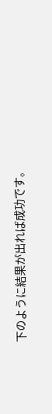下のように結果が出れば成功です。